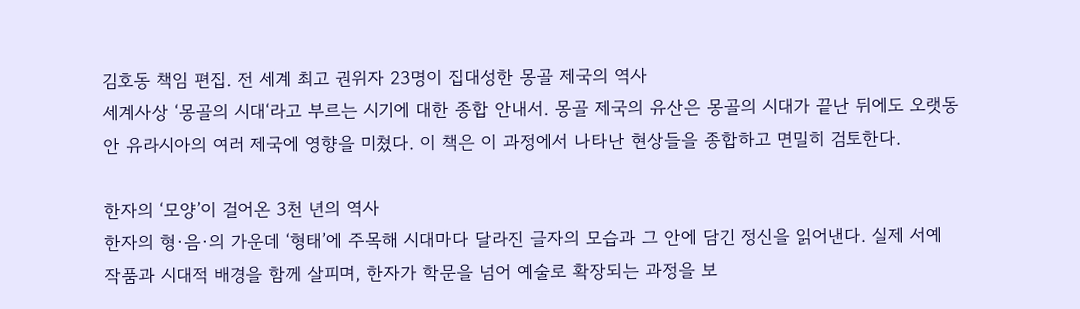김호동 책임 편집. 전 세계 최고 권위자 23명이 집대성한 몽골 제국의 역사
세계사상 ‘몽골의 시대‘라고 부르는 시기에 대한 종합 안내서. 몽골 제국의 유산은 몽골의 시대가 끝난 뒤에도 오랫동안 유라시아의 여러 제국에 영향을 미쳤다. 이 책은 이 과정에서 나타난 현상들을 종합하고 면밀히 검토한다.

한자의 ‘모양’이 걸어온 3천 년의 역사
한자의 형·음·의 가운데 ‘형태’에 주목해 시대마다 달라진 글자의 모습과 그 안에 담긴 정신을 읽어낸다. 실제 서예 작품과 시대적 배경을 함께 살피며, 한자가 학문을 넘어 예술로 확장되는 과정을 보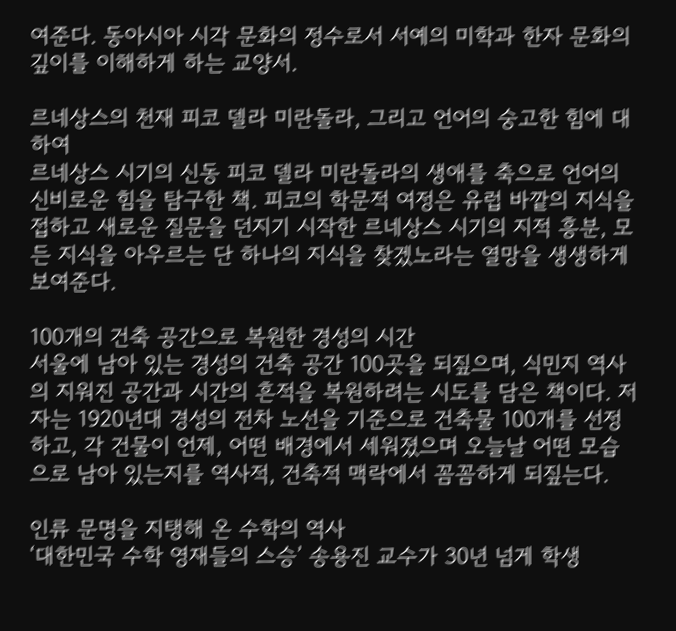여준다. 동아시아 시각 문화의 정수로서 서예의 미학과 한자 문화의 깊이를 이해하게 하는 교양서.

르네상스의 천재 피코 델라 미란돌라, 그리고 언어의 숭고한 힘에 대하여
르네상스 시기의 신동 피코 델라 미란돌라의 생애를 축으로 언어의 신비로운 힘을 탐구한 책. 피코의 학문적 여정은 유럽 바깥의 지식을 접하고 새로운 질문을 던지기 시작한 르네상스 시기의 지적 흥분, 모든 지식을 아우르는 단 하나의 지식을 찾겠노라는 열망을 생생하게 보여준다.

100개의 건축 공간으로 복원한 경성의 시간
서울에 남아 있는 경성의 건축 공간 100곳을 되짚으며, 식민지 역사의 지워진 공간과 시간의 흔적을 복원하려는 시도를 담은 책이다. 저자는 1920년대 경성의 전차 노선을 기준으로 건축물 100개를 선정하고, 각 건물이 언제, 어떤 배경에서 세워졌으며 오늘날 어떤 모습으로 남아 있는지를 역사적, 건축적 맥락에서 꼼꼼하게 되짚는다.

인류 문명을 지탱해 온 수학의 역사
‘대한민국 수학 영재들의 스승’ 송용진 교수가 30년 넘게 학생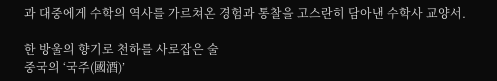과 대중에게 수학의 역사를 가르쳐온 경험과 통찰을 고스란히 담아낸 수학사 교양서.

한 방울의 향기로 천하를 사로잡은 술
중국의 ‘국주(國酒)’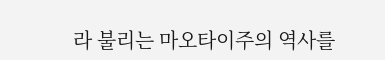라 불리는 마오타이주의 역사를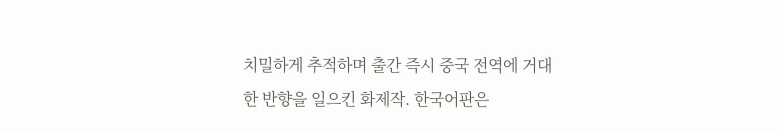치밀하게 추적하며 출간 즉시 중국 전역에 거대한 반향을 일으킨 화제작. 한국어판은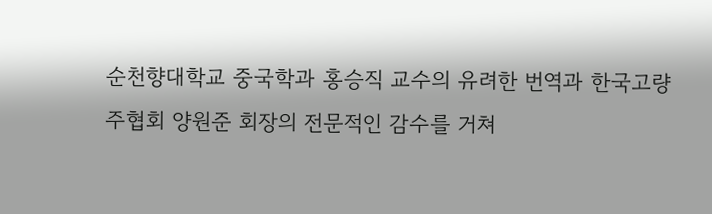순천향대학교 중국학과 홍승직 교수의 유려한 번역과 한국고량주협회 양원준 회장의 전문적인 감수를 거쳐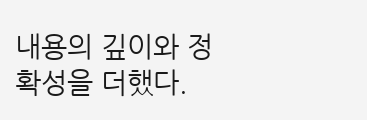내용의 깊이와 정확성을 더했다.